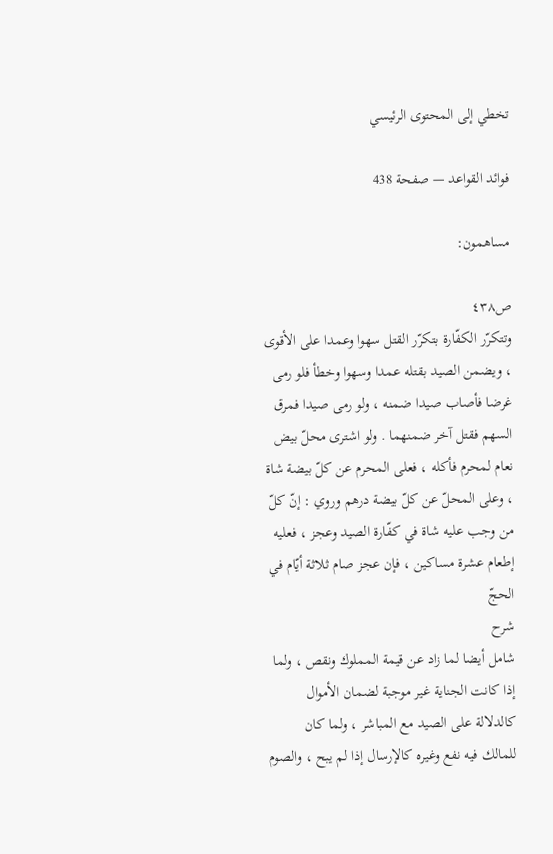تخطي إلى المحتوى الرئيسي

فوائد القواعد — صفحة 438

مساهمون:

ص٤٣٨
وتتكرّر الكفّارة بتكرّر القتل سهوا وعمدا على الأقوى ، ويضمن الصيد بقتله عمدا وسهوا وخطأ فلو رمى غرضا فأصاب صيدا ضمنه ، ولو رمى صيدا فمرق السهم فقتل آخر ضمنهما . ولو اشترى محلّ بيض نعام لمحرم فأكله ، فعلى المحرم عن كلّ بيضة شاة ، وعلى المحلّ عن كلّ بيضة درهم وروي : إنّ كلّ من وجب عليه شاة في كفّارة الصيد وعجز ، فعليه إطعام عشرة مساكين ، فإن عجز صام ثلاثة أيّام في الحجّ
شرح
شامل أيضا لما زاد عن قيمة المملوك ونقص ، ولما إذا كانت الجناية غير موجبة لضمان الأموال كالدلالة على الصيد مع المباشر ، ولما كان للمالك فيه نفع وغيره كالإرسال إذا لم يبح ، والصوم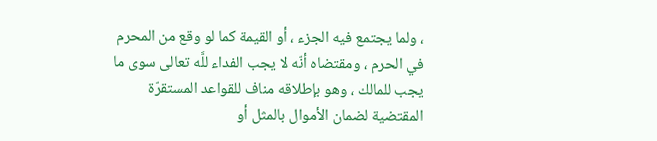، ولما يجتمع فيه الجزء ، أو القيمة كما لو وقع من المحرم في الحرم ، ومقتضاه أنّه لا يجب الفداء للَّه تعالى سوى ما يجب للمالك ، وهو بإطلاقه مناف للقواعد المستقرّة المقتضية لضمان الأموال بالمثل أو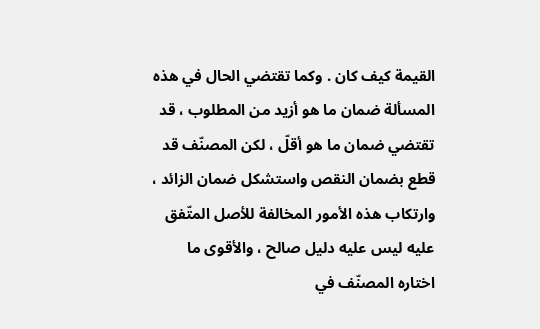القيمة كيف كان . وكما تقتضي الحال في هذه المسألة ضمان ما هو أزيد من المطلوب ، قد تقتضي ضمان ما هو أقلّ ، لكن المصنّف قد قطع بضمان النقص واستشكل ضمان الزائد ، وارتكاب هذه الأمور المخالفة للأصل المتّفق عليه ليس عليه دليل صالح ، والأقوى ما اختاره المصنّف في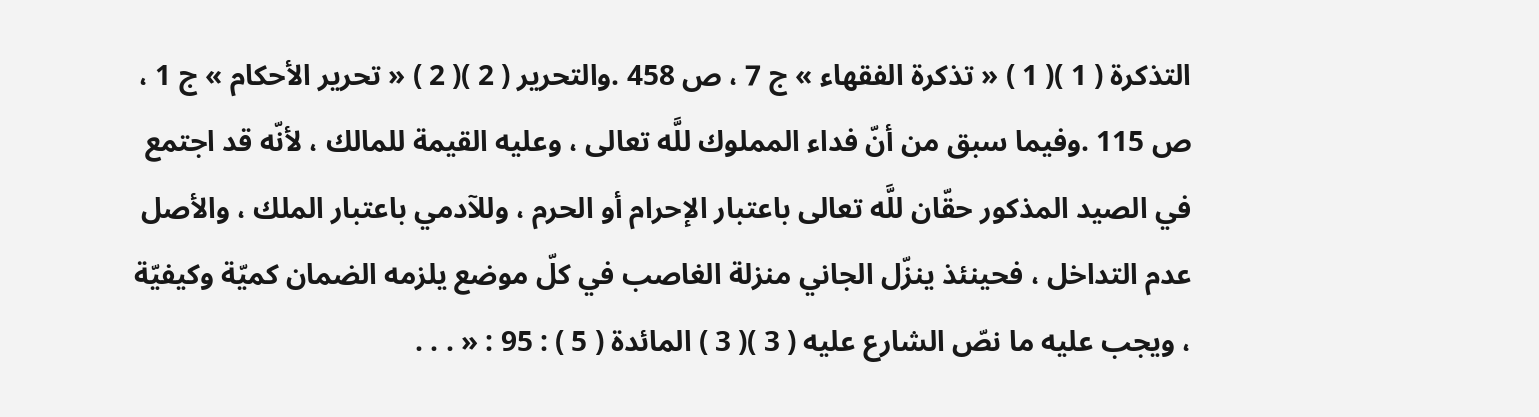التذكرة ( 1 )( 1 ) « تذكرة الفقهاء » ج 7 ، ص 458 .والتحرير ( 2 )( 2 ) « تحرير الأحكام » ج 1 ، ص 115 .وفيما سبق من أنّ فداء المملوك للَّه تعالى ، وعليه القيمة للمالك ، لأنّه قد اجتمع في الصيد المذكور حقّان للَّه تعالى باعتبار الإحرام أو الحرم ، وللآدمي باعتبار الملك ، والأصل عدم التداخل ، فحينئذ ينزّل الجاني منزلة الغاصب في كلّ موضع يلزمه الضمان كميّة وكيفيّة ، ويجب عليه ما نصّ الشارع عليه ( 3 )( 3 ) المائدة ( 5 ) : 95 : « . . .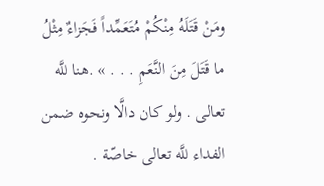ومَنْ قَتَلَهُ مِنْكُمْ مُتَعَمِّداً فَجَزاءٌ مِثْلُ ما قَتَلَ مِنَ النَّعَمِ . . . » .هنا للَّه تعالى . ولو كان دالَّا ونحوه ضمن الفداء للَّه تعالى خاصّة .